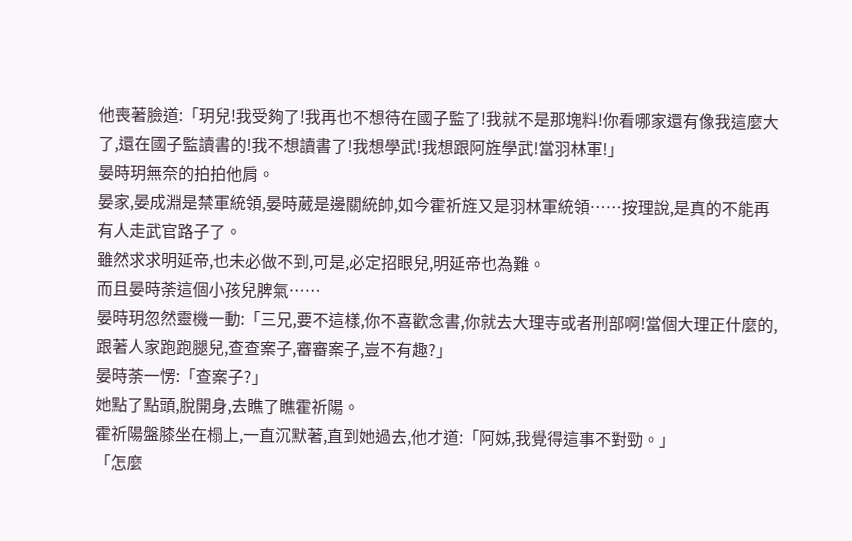他喪著臉道:「玥兒!我受夠了!我再也不想待在國子監了!我就不是那塊料!你看哪家還有像我這麼大了,還在國子監讀書的!我不想讀書了!我想學武!我想跟阿旌學武!當羽林軍!」
晏時玥無奈的拍拍他肩。
晏家,晏成淵是禁軍統領,晏時葳是邊關統帥,如今霍祈旌又是羽林軍統領……按理說,是真的不能再有人走武官路子了。
雖然求求明延帝,也未必做不到,可是,必定招眼兒,明延帝也為難。
而且晏時荼這個小孩兒脾氣……
晏時玥忽然靈機一動:「三兄,要不這樣,你不喜歡念書,你就去大理寺或者刑部啊!當個大理正什麼的,跟著人家跑跑腿兒,查查案子,審審案子,豈不有趣?」
晏時荼一愣:「查案子?」
她點了點頭,脫開身,去瞧了瞧霍祈陽。
霍祈陽盤膝坐在榻上,一直沉默著,直到她過去,他才道:「阿姊,我覺得這事不對勁。」
「怎麼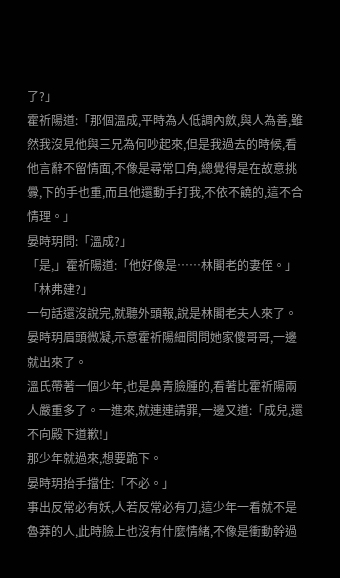了?」
霍祈陽道:「那個溫成,平時為人低調內斂,與人為善,雖然我沒見他與三兄為何吵起來,但是我過去的時候,看他言辭不留情面,不像是尋常口角,總覺得是在故意挑釁,下的手也重,而且他還動手打我,不依不饒的,這不合情理。」
晏時玥問:「溫成?」
「是,」霍祈陽道:「他好像是……林閣老的妻侄。」
「林弗建?」
一句話還沒說完,就聽外頭報,說是林閣老夫人來了。
晏時玥眉頭微凝,示意霍祈陽細問問她家傻哥哥,一邊就出來了。
溫氏帶著一個少年,也是鼻青臉腫的,看著比霍祈陽兩人嚴重多了。一進來,就連連請罪,一邊又道:「成兒,還不向殿下道歉!」
那少年就過來,想要跪下。
晏時玥抬手擋住:「不必。」
事出反常必有妖,人若反常必有刀,這少年一看就不是魯莽的人,此時臉上也沒有什麼情緒,不像是衝動幹過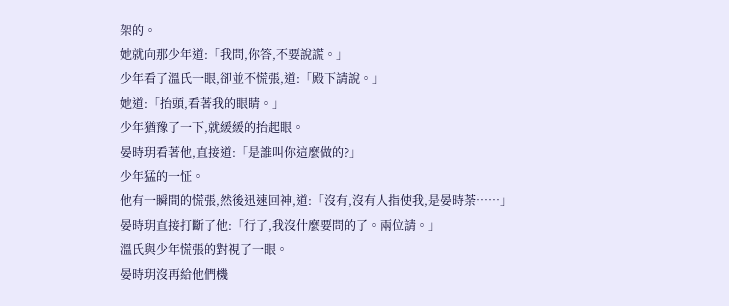架的。
她就向那少年道:「我問,你答,不要說謊。」
少年看了溫氏一眼,卻並不慌張,道:「殿下請說。」
她道:「抬頭,看著我的眼睛。」
少年猶豫了一下,就緩緩的抬起眼。
晏時玥看著他,直接道:「是誰叫你這麼做的?」
少年猛的一怔。
他有一瞬間的慌張,然後迅速回神,道:「沒有,沒有人指使我,是晏時荼……」
晏時玥直接打斷了他:「行了,我沒什麼要問的了。兩位請。」
溫氏與少年慌張的對視了一眼。
晏時玥沒再給他們機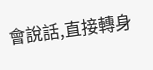會說話,直接轉身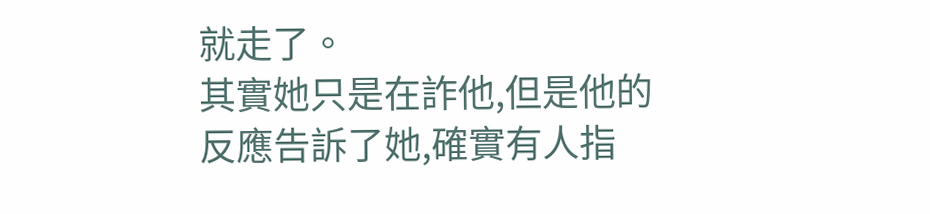就走了。
其實她只是在詐他,但是他的反應告訴了她,確實有人指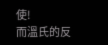使!
而溫氏的反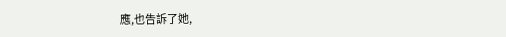應,也告訴了她,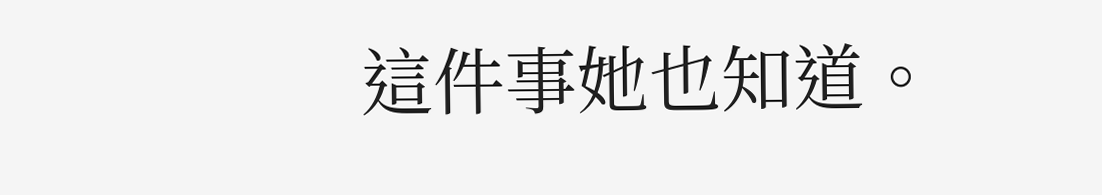這件事她也知道。